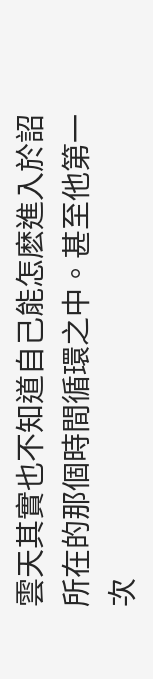雲天其實也不知道自己能怎麽進入於詔所在的那個時間循環之中。甚至他第一次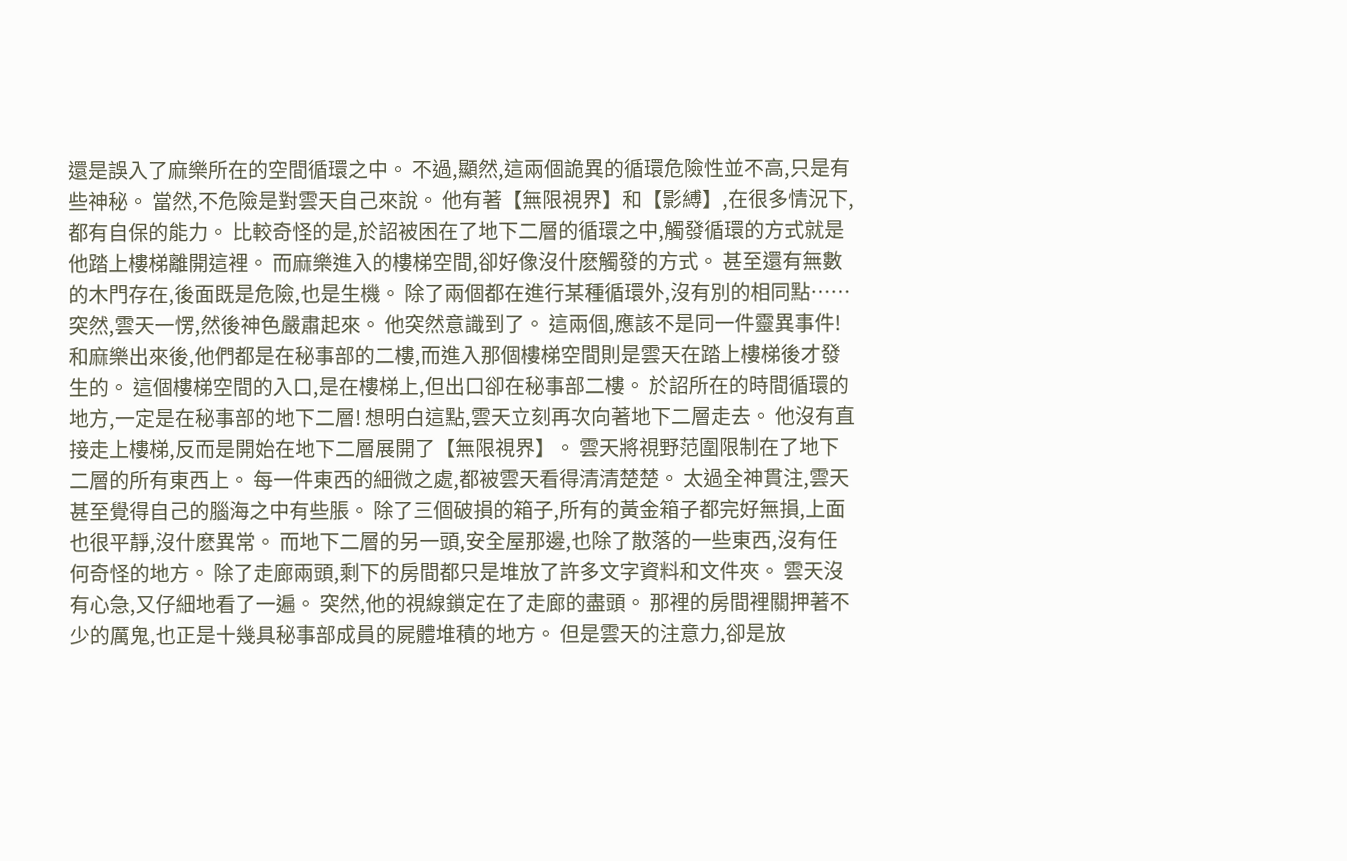還是誤入了麻樂所在的空間循環之中。 不過,顯然,這兩個詭異的循環危險性並不高,只是有些神秘。 當然,不危險是對雲天自己來說。 他有著【無限視界】和【影縛】,在很多情況下,都有自保的能力。 比較奇怪的是,於詔被困在了地下二層的循環之中,觸發循環的方式就是他踏上樓梯離開這裡。 而麻樂進入的樓梯空間,卻好像沒什麽觸發的方式。 甚至還有無數的木門存在,後面既是危險,也是生機。 除了兩個都在進行某種循環外,沒有別的相同點…… 突然,雲天一愣,然後神色嚴肅起來。 他突然意識到了。 這兩個,應該不是同一件靈異事件! 和麻樂出來後,他們都是在秘事部的二樓,而進入那個樓梯空間則是雲天在踏上樓梯後才發生的。 這個樓梯空間的入口,是在樓梯上,但出口卻在秘事部二樓。 於詔所在的時間循環的地方,一定是在秘事部的地下二層! 想明白這點,雲天立刻再次向著地下二層走去。 他沒有直接走上樓梯,反而是開始在地下二層展開了【無限視界】。 雲天將視野范圍限制在了地下二層的所有東西上。 每一件東西的細微之處,都被雲天看得清清楚楚。 太過全神貫注,雲天甚至覺得自己的腦海之中有些脹。 除了三個破損的箱子,所有的黃金箱子都完好無損,上面也很平靜,沒什麽異常。 而地下二層的另一頭,安全屋那邊,也除了散落的一些東西,沒有任何奇怪的地方。 除了走廊兩頭,剩下的房間都只是堆放了許多文字資料和文件夾。 雲天沒有心急,又仔細地看了一遍。 突然,他的視線鎖定在了走廊的盡頭。 那裡的房間裡關押著不少的厲鬼,也正是十幾具秘事部成員的屍體堆積的地方。 但是雲天的注意力,卻是放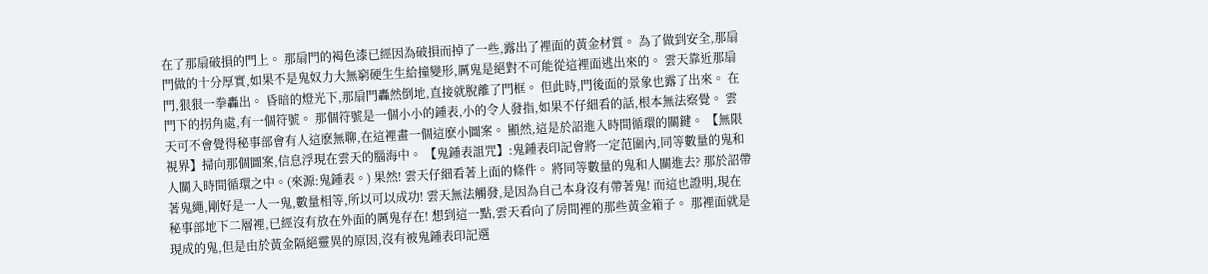在了那扇破損的門上。 那扇門的褐色漆已經因為破損而掉了一些,露出了裡面的黃金材質。 為了做到安全,那扇門做的十分厚實,如果不是鬼奴力大無窮硬生生給撞變形,厲鬼是絕對不可能從這裡面逃出來的。 雲天靠近那扇門,狠狠一拳轟出。 昏暗的燈光下,那扇門轟然倒地,直接就脫離了門框。 但此時,門後面的景象也露了出來。 在門下的拐角處,有一個符號。 那個符號是一個小小的鍾表,小的令人發指,如果不仔細看的話,根本無法察覺。 雲天可不會覺得秘事部會有人這麽無聊,在這裡畫一個這麽小圖案。 顯然,這是於詔進入時間循環的關鍵。 【無限視界】掃向那個圖案,信息浮現在雲天的腦海中。 【鬼鍾表詛咒】:鬼鍾表印記會將一定范圍內,同等數量的鬼和人關入時間循環之中。(來源:鬼鍾表。) 果然! 雲天仔細看著上面的條件。 將同等數量的鬼和人關進去? 那於詔帶著鬼繩,剛好是一人一鬼,數量相等,所以可以成功! 雲天無法觸發,是因為自己本身沒有帶著鬼! 而這也證明,現在秘事部地下二層裡,已經沒有放在外面的厲鬼存在! 想到這一點,雲天看向了房間裡的那些黃金箱子。 那裡面就是現成的鬼,但是由於黃金隔絕靈異的原因,沒有被鬼鍾表印記選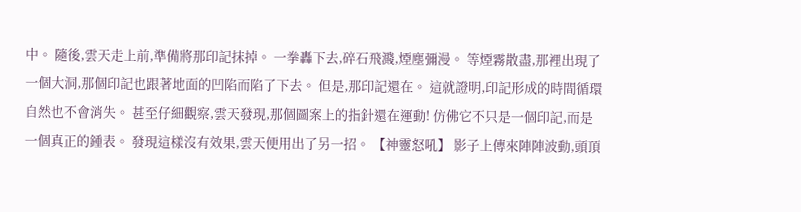中。 隨後,雲天走上前,準備將那印記抹掉。 一拳轟下去,碎石飛濺,煙塵彌漫。 等煙霧散盡,那裡出現了一個大洞,那個印記也跟著地面的凹陷而陷了下去。 但是,那印記還在。 這就證明,印記形成的時間循環自然也不會消失。 甚至仔細觀察,雲天發現,那個圖案上的指針還在運動! 仿佛它不只是一個印記,而是一個真正的鍾表。 發現這樣沒有效果,雲天便用出了另一招。 【神靈怒吼】 影子上傳來陣陣波動,頭頂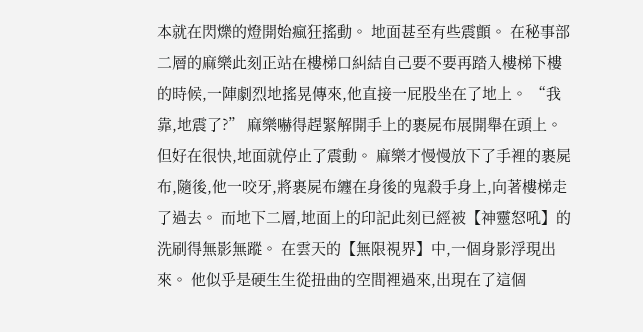本就在閃爍的燈開始瘋狂搖動。 地面甚至有些震顫。 在秘事部二層的麻樂此刻正站在樓梯口糾結自己要不要再踏入樓梯下樓的時候,一陣劇烈地搖晃傳來,他直接一屁股坐在了地上。 “我靠,地震了?” 麻樂嚇得趕緊解開手上的裹屍布展開舉在頭上。 但好在很快,地面就停止了震動。 麻樂才慢慢放下了手裡的裹屍布,隨後,他一咬牙,將裹屍布纏在身後的鬼殺手身上,向著樓梯走了過去。 而地下二層,地面上的印記此刻已經被【神靈怒吼】的洗刷得無影無蹤。 在雲天的【無限視界】中,一個身影浮現出來。 他似乎是硬生生從扭曲的空間裡過來,出現在了這個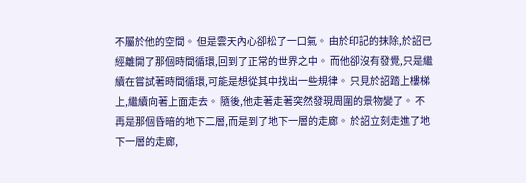不屬於他的空間。 但是雲天內心卻松了一口氣。 由於印記的抹除,於詔已經離開了那個時間循環,回到了正常的世界之中。 而他卻沒有發覺,只是繼續在嘗試著時間循環,可能是想從其中找出一些規律。 只見於詔踏上樓梯上,繼續向著上面走去。 隨後,他走著走著突然發現周圍的景物變了。 不再是那個昏暗的地下二層,而是到了地下一層的走廊。 於詔立刻走進了地下一層的走廊,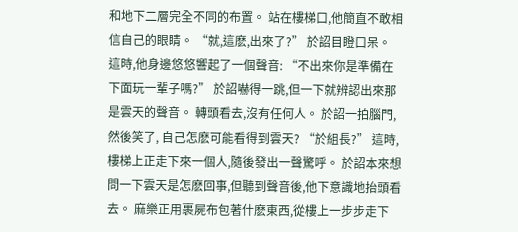和地下二層完全不同的布置。 站在樓梯口,他簡直不敢相信自己的眼睛。 “就,這麽,出來了?” 於詔目瞪口呆。 這時,他身邊悠悠響起了一個聲音: “不出來你是準備在下面玩一輩子嗎?” 於詔嚇得一跳,但一下就辨認出來那是雲天的聲音。 轉頭看去,沒有任何人。 於詔一拍腦門,然後笑了, 自己怎麽可能看得到雲天? “於組長?” 這時,樓梯上正走下來一個人,隨後發出一聲驚呼。 於詔本來想問一下雲天是怎麽回事,但聽到聲音後,他下意識地抬頭看去。 麻樂正用裹屍布包著什麽東西,從樓上一步步走下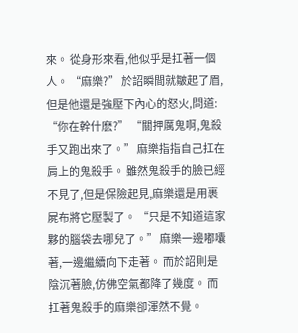來。 從身形來看,他似乎是扛著一個人。 “麻樂?” 於詔瞬間就皺起了眉,但是他還是強壓下內心的怒火,問道: “你在幹什麽?” “關押厲鬼啊,鬼殺手又跑出來了。” 麻樂指指自己扛在肩上的鬼殺手。 雖然鬼殺手的臉已經不見了,但是保險起見,麻樂還是用裹屍布將它壓製了。 “只是不知道這家夥的腦袋去哪兒了。” 麻樂一邊嘟囔著,一邊繼續向下走著。 而於詔則是陰沉著臉,仿佛空氣都降了幾度。 而扛著鬼殺手的麻樂卻渾然不覺。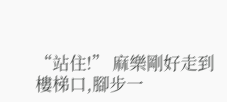“站住!” 麻樂剛好走到樓梯口,腳步一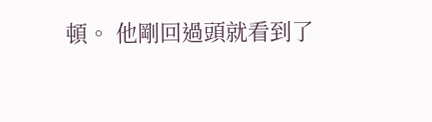頓。 他剛回過頭就看到了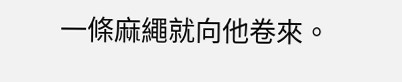一條麻繩就向他卷來。